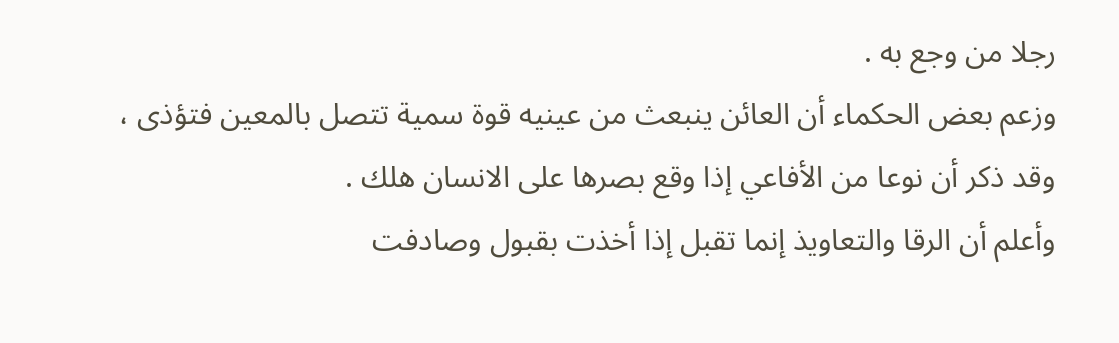رجلا من وجع به .
وزعم بعض الحكماء أن العائن ينبعث من عينيه قوة سمية تتصل بالمعين فتؤذى ، وقد ذكر أن نوعا من الأفاعي إذا وقع بصرها على الانسان هلك .
وأعلم أن الرقا والتعاويذ إنما تقبل إذا أخذت بقبول وصادفت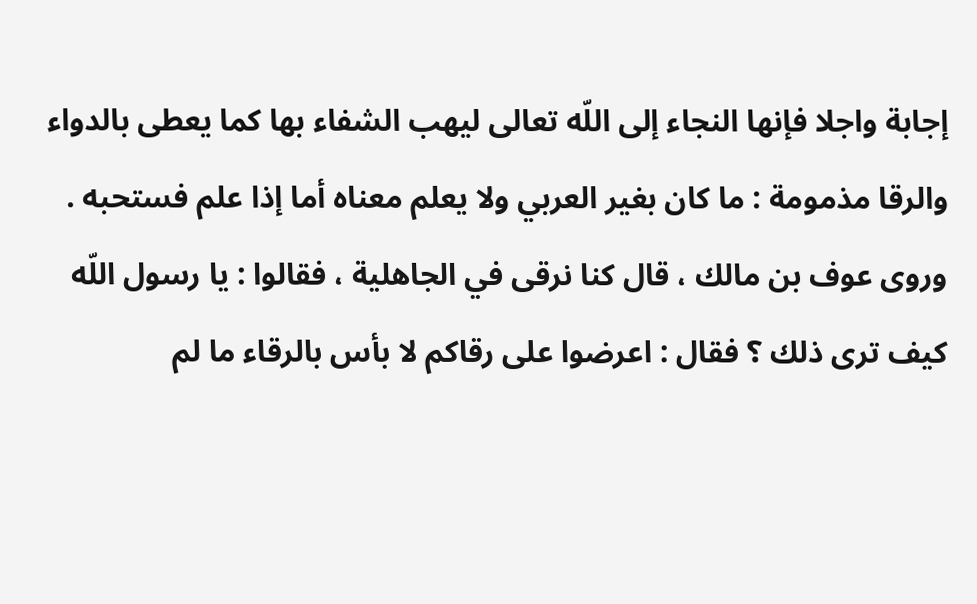إجابة واجلا فإنها النجاء إلى اللّه تعالى ليهب الشفاء بها كما يعطى بالدواء والرقا مذمومة : ما كان بغير العربي ولا يعلم معناه أما إذا علم فستحبه .
وروى عوف بن مالك ، قال كنا نرقى في الجاهلية ، فقالوا : يا رسول اللّه كيف ترى ذلك ؟ فقال : اعرضوا على رقاكم لا بأس بالرقاء ما لم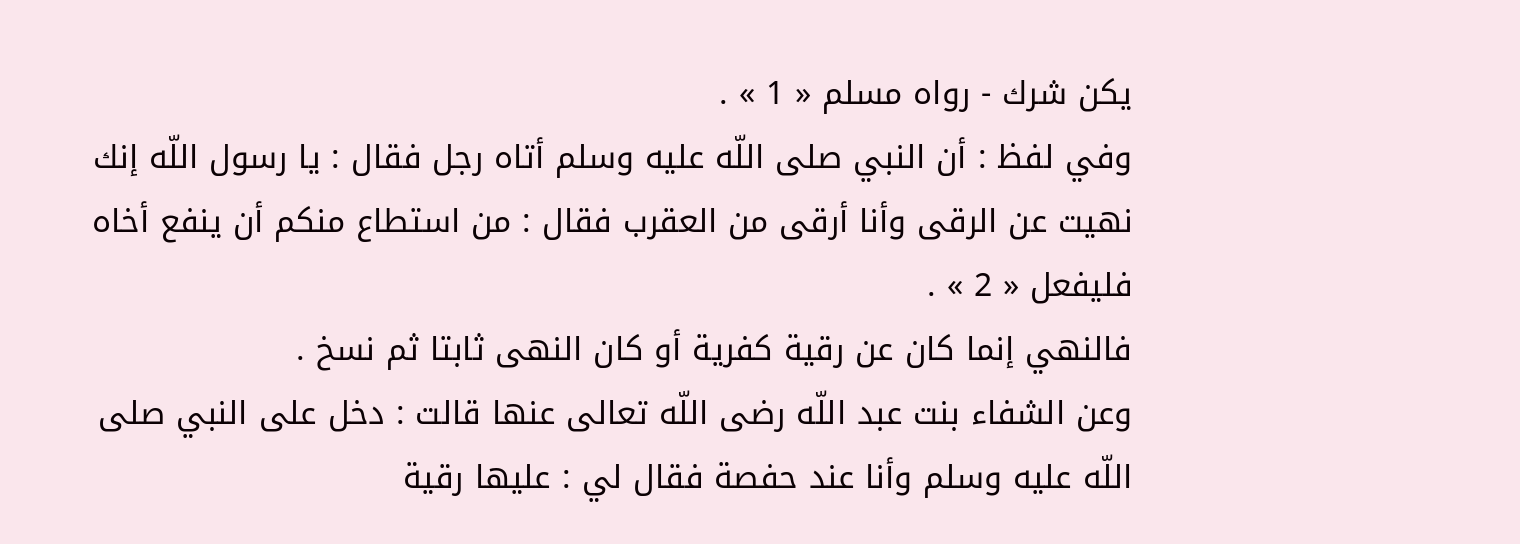يكن شرك - رواه مسلم « 1 » .
وفي لفظ : أن النبي صلى اللّه عليه وسلم أتاه رجل فقال : يا رسول اللّه إنك نهيت عن الرقى وأنا أرقى من العقرب فقال : من استطاع منكم أن ينفع أخاه فليفعل « 2 » .
فالنهي إنما كان عن رقية كفرية أو كان النهى ثابتا ثم نسخ .
وعن الشفاء بنت عبد اللّه رضى اللّه تعالى عنها قالت : دخل على النبي صلى اللّه عليه وسلم وأنا عند حفصة فقال لي : عليها رقية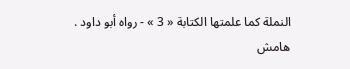النملة كما علمتها الكتابة « 3 » - رواه أبو داود .
هامش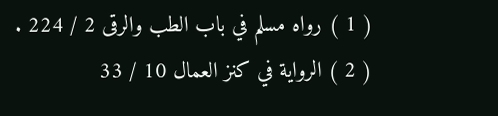( 1 ) رواه مسلم في باب الطب والرقى 2 / 224 .
( 2 ) الرواية في كنز العمال 10 / 33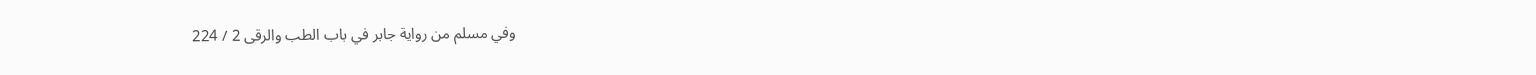وفي مسلم من رواية جابر في باب الطب والرقى 2 / 224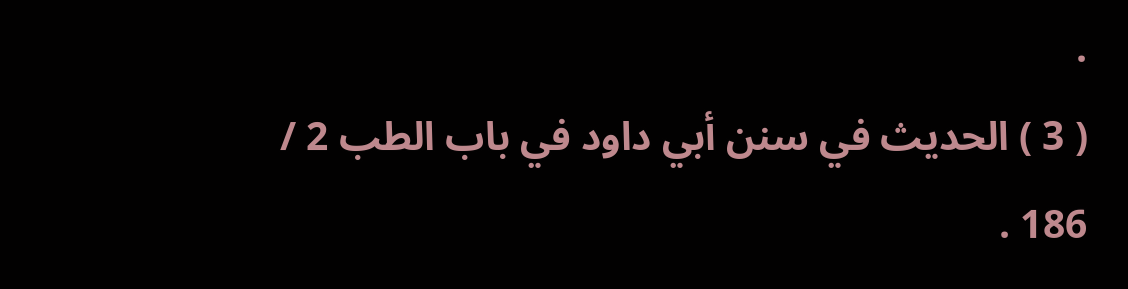.
( 3 ) الحديث في سنن أبي داود في باب الطب 2 / 186 .